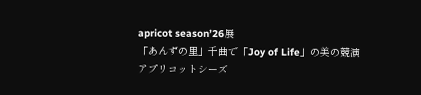apricot season’26展
「あんずの里」千曲で「Joy of Life」の美の競演
アプリコットシーズ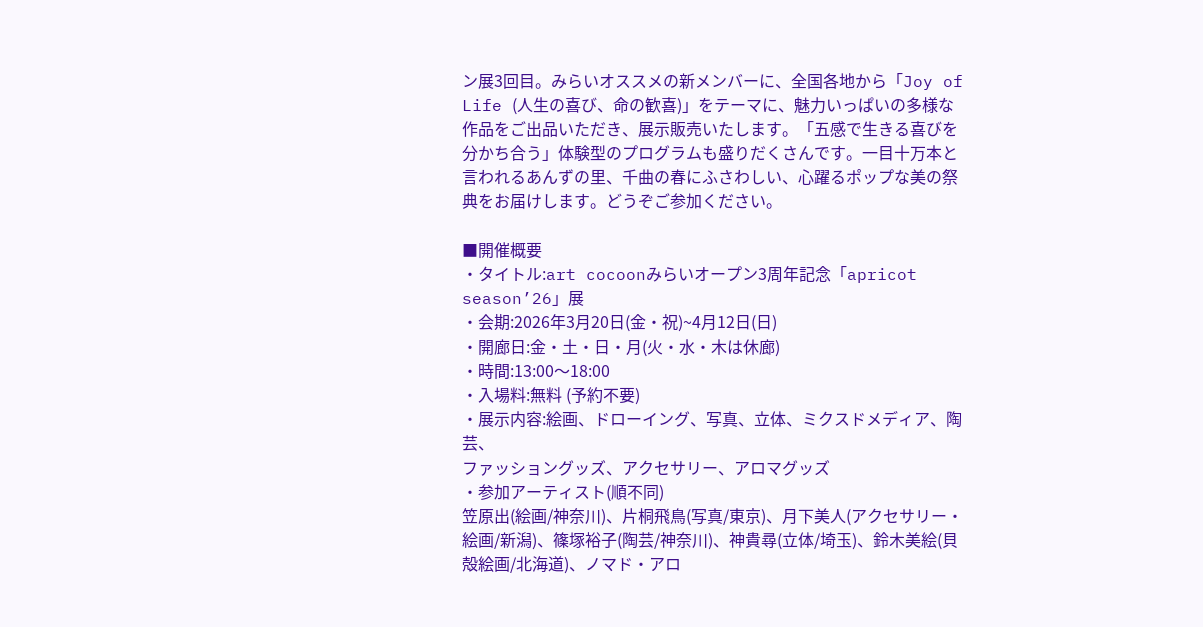ン展3回目。みらいオススメの新メンバーに、全国各地から「Joy of Life (人生の喜び、命の歓喜)」をテーマに、魅力いっぱいの多様な作品をご出品いただき、展示販売いたします。「五感で生きる喜びを分かち合う」体験型のプログラムも盛りだくさんです。一目十万本と言われるあんずの里、千曲の春にふさわしい、心躍るポップな美の祭典をお届けします。どうぞご参加ください。

■開催概要
・タイトル:art cocoonみらいオープン3周年記念「apricot season’26」展
・会期:2026年3月20日(金・祝)~4月12日(日)
・開廊日:金・土・日・月(火・水・木は休廊)
・時間:13:00〜18:00
・入場料:無料 (予約不要)
・展示内容:絵画、ドローイング、写真、立体、ミクスドメディア、陶芸、
ファッショングッズ、アクセサリー、アロマグッズ
・参加アーティスト(順不同)
笠原出(絵画/神奈川)、片桐飛鳥(写真/東京)、月下美人(アクセサリー・絵画/新潟)、篠塚裕子(陶芸/神奈川)、神貴尋(立体/埼玉)、鈴木美絵(貝殻絵画/北海道)、ノマド・アロ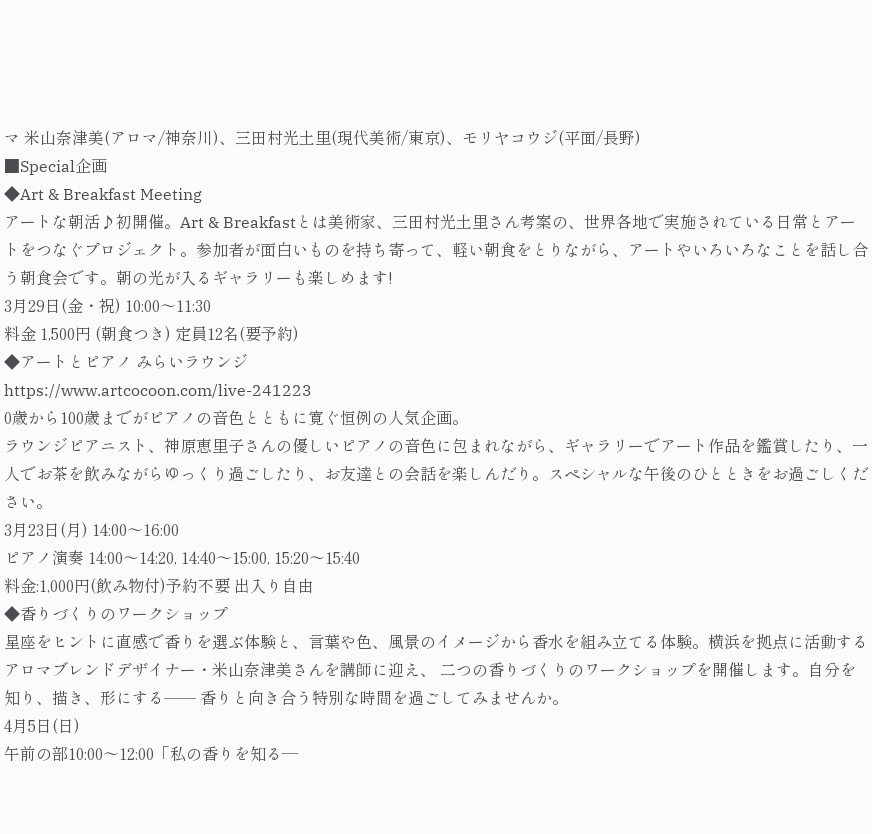マ 米山奈津美(アロマ/神奈川)、三田村光土里(現代美術/東京)、モリヤコウジ(平面/長野)
■Special企画
◆Art & Breakfast Meeting
アートな朝活♪初開催。Art & Breakfastとは美術家、三田村光土里さん考案の、世界各地で実施されている日常とアートをつなぐプロジェクト。参加者が面白いものを持ち寄って、軽い朝食をとりながら、アートやいろいろなことを話し合う朝食会です。朝の光が入るギャラリーも楽しめます!
3月29日(金・祝) 10:00〜11:30
料金 1,500円 (朝食つき) 定員12名(要予約)
◆アートとピアノ みらいラウンジ
https://www.artcocoon.com/live-241223
0歳から100歳までがピアノの音色とともに寛ぐ恒例の人気企画。
ラウンジピアニスト、神原恵里子さんの優しいピアノの音色に包まれながら、ギャラリーでアート作品を鑑賞したり、一人でお茶を飲みながらゆっくり過ごしたり、お友達との会話を楽しんだり。スペシャルな午後のひとときをお過ごしください。
3月23日(月) 14:00〜16:00
ピアノ演奏 14:00〜14:20, 14:40〜15:00, 15:20〜15:40
料金:1,000円(飲み物付)予約不要 出入り自由
◆香りづくりのワークショップ
星座をヒントに直感で香りを選ぶ体験と、言葉や色、風景のイメージから香水を組み立てる体験。横浜を拠点に活動するアロマブレンドデザイナー・米山奈津美さんを講師に迎え、 二つの香りづくりのワークショップを開催します。自分を知り、描き、形にする── 香りと向き合う特別な時間を過ごしてみませんか。
4月5日(日)
午前の部10:00〜12:00「私の香りを知る―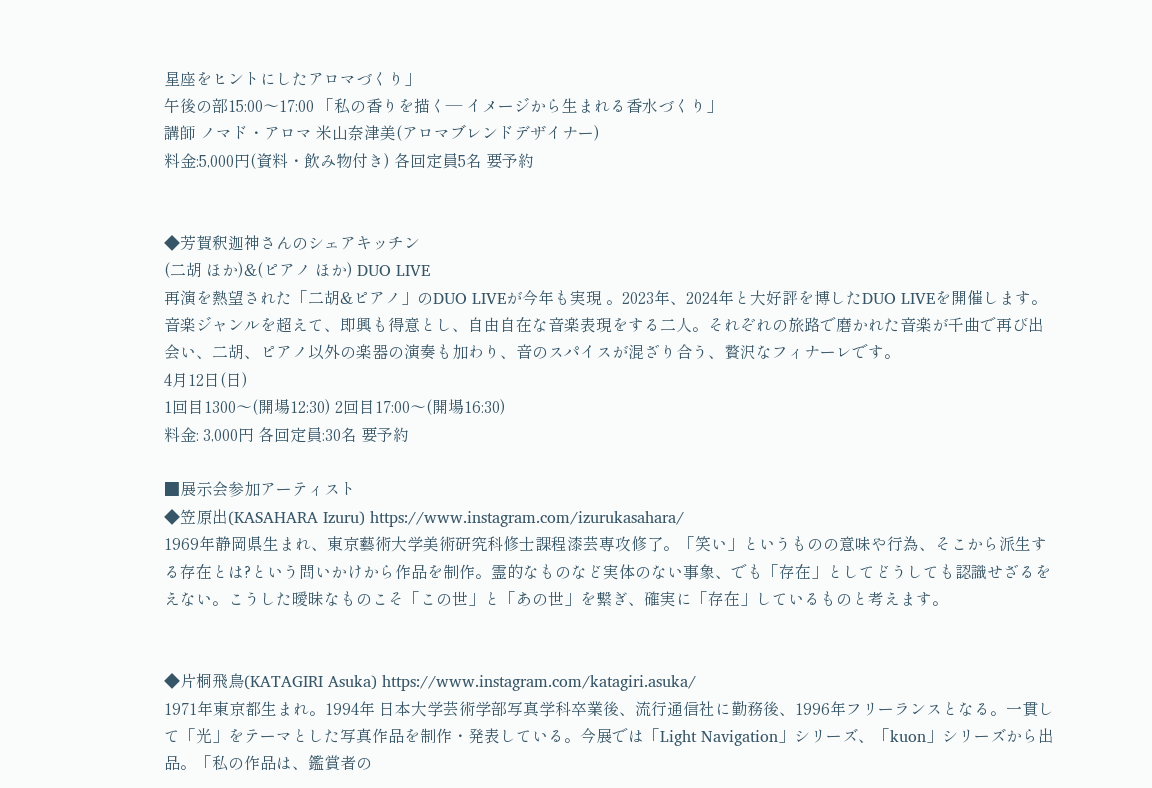星座をヒントにしたアロマづくり」
午後の部15:00〜17:00 「私の香りを描く― イメージから生まれる香水づくり」
講師 ノマド・アロマ 米山奈津美(アロマブレンドデザイナー)
料金:5,000円(資料・飲み物付き) 各回定員5名 要予約


◆芳賀釈迦神さんのシェアキッチン
(二胡 ほか)&(ピアノ ほか) DUO LIVE
再演を熱望された「二胡&ピアノ」のDUO LIVEが今年も実現 。2023年、2024年と大好評を博したDUO LIVEを開催します。音楽ジャンルを超えて、即興も得意とし、自由自在な音楽表現をする二人。それぞれの旅路で磨かれた音楽が千曲で再び出会い、二胡、ピアノ以外の楽器の演奏も加わり、音のスパイスが混ざり合う、贅沢なフィナーレです。
4月12日(日)
1回目1300〜(開場12:30) 2回目17:00〜(開場16:30)
料金: 3,000円 各回定員:30名 要予約

■展示会参加アーティスト
◆笠原出(KASAHARA Izuru) https://www.instagram.com/izurukasahara/
1969年静岡県生まれ、東京藝術大学美術研究科修士課程漆芸専攻修了。「笑い」というものの意味や行為、そこから派生する存在とは?という問いかけから作品を制作。霊的なものなど実体のない事象、でも「存在」としてどうしても認識せざるをえない。こうした曖昧なものこそ「この世」と「あの世」を繋ぎ、確実に「存在」しているものと考えます。


◆片桐飛鳥(KATAGIRI Asuka) https://www.instagram.com/katagiri.asuka/
1971年東京都生まれ。1994年 日本大学芸術学部写真学科卒業後、流行通信社に勤務後、1996年フリーランスとなる。一貫して「光」をテーマとした写真作品を制作・発表している。今展では「Light Navigation」シリーズ、「kuon」シリーズから出品。「私の作品は、鑑賞者の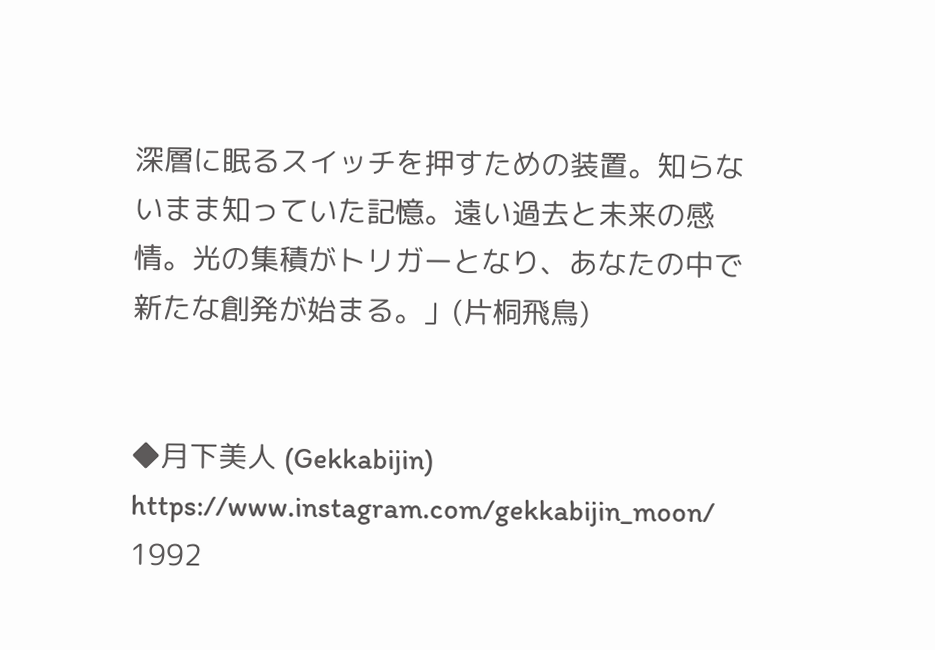深層に眠るスイッチを押すための装置。知らないまま知っていた記憶。遠い過去と未来の感情。光の集積がトリガーとなり、あなたの中で新たな創発が始まる。」(片桐飛鳥)


◆月下美人 (Gekkabijin)
https://www.instagram.com/gekkabijin_moon/
1992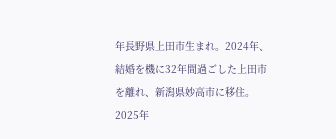年長野県上田市生まれ。2024年、結婚を機に32年間過ごした上田市を離れ、新潟県妙高市に移住。2025年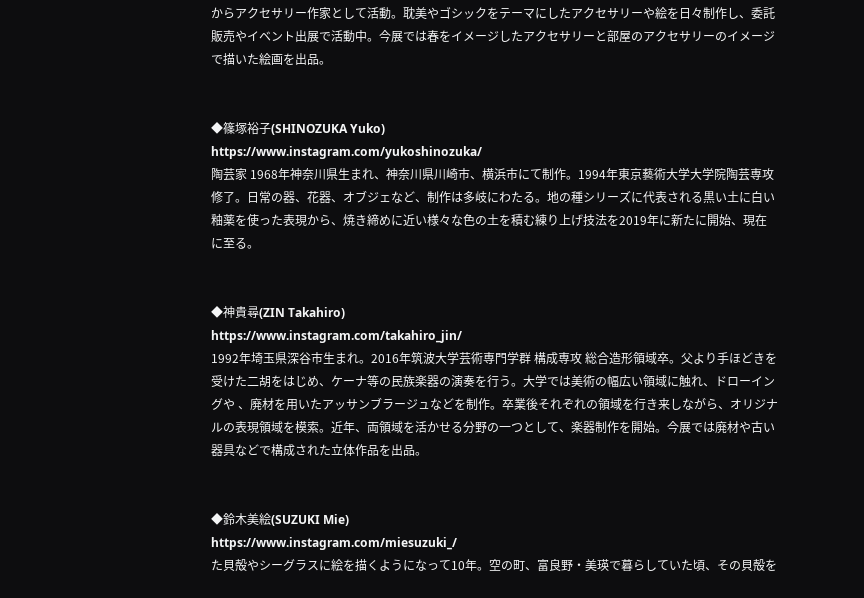からアクセサリー作家として活動。耽美やゴシックをテーマにしたアクセサリーや絵を日々制作し、委託販売やイベント出展で活動中。今展では春をイメージしたアクセサリーと部屋のアクセサリーのイメージで描いた絵画を出品。


◆篠塚裕子(SHINOZUKA Yuko)
https://www.instagram.com/yukoshinozuka/
陶芸家 1968年神奈川県生まれ、神奈川県川崎市、横浜市にて制作。1994年東京藝術大学大学院陶芸専攻修了。日常の器、花器、オブジェなど、制作は多岐にわたる。地の種シリーズに代表される黒い土に白い釉薬を使った表現から、焼き締めに近い様々な色の土を積む練り上げ技法を2019年に新たに開始、現在に至る。


◆神貴尋(ZIN Takahiro)
https://www.instagram.com/takahiro_jin/
1992年埼玉県深谷市生まれ。2016年筑波大学芸術専門学群 構成専攻 総合造形領域卒。父より手ほどきを受けた二胡をはじめ、ケーナ等の民族楽器の演奏を行う。大学では美術の幅広い領域に触れ、ドローイングや 、廃材を用いたアッサンブラージュなどを制作。卒業後それぞれの領域を行き来しながら、オリジナルの表現領域を模索。近年、両領域を活かせる分野の一つとして、楽器制作を開始。今展では廃材や古い器具などで構成された立体作品を出品。


◆鈴木美絵(SUZUKI Mie)
https://www.instagram.com/miesuzuki_/
た貝殻やシーグラスに絵を描くようになって10年。空の町、富良野・美瑛で暮らしていた頃、その貝殻を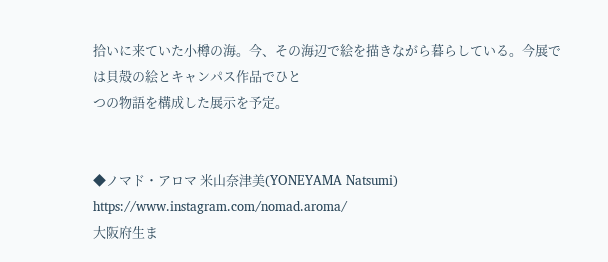拾いに来ていた小樽の海。今、その海辺で絵を描きながら暮らしている。今展では貝殻の絵とキャンパス作品でひと
つの物語を構成した展示を予定。


◆ノマド・アロマ 米山奈津美(YONEYAMA Natsumi)
https://www.instagram.com/nomad.aroma/
大阪府生ま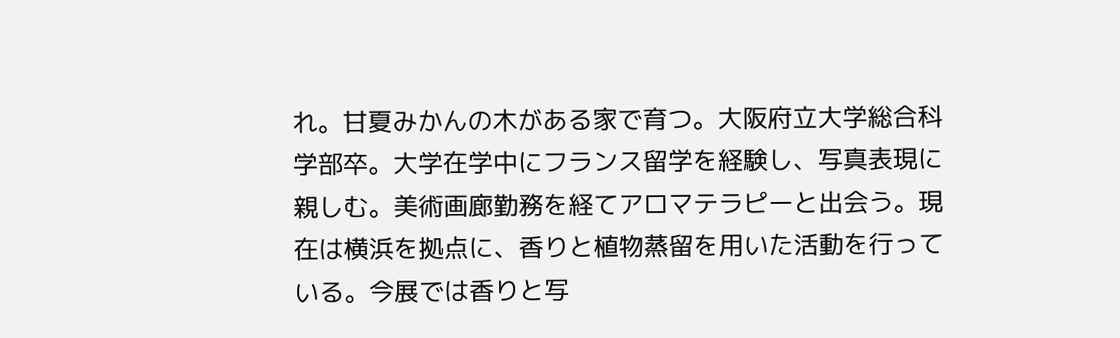れ。甘夏みかんの木がある家で育つ。大阪府立大学総合科学部卒。大学在学中にフランス留学を経験し、写真表現に親しむ。美術画廊勤務を経てアロマテラピーと出会う。現在は横浜を拠点に、香りと植物蒸留を用いた活動を行っている。今展では香りと写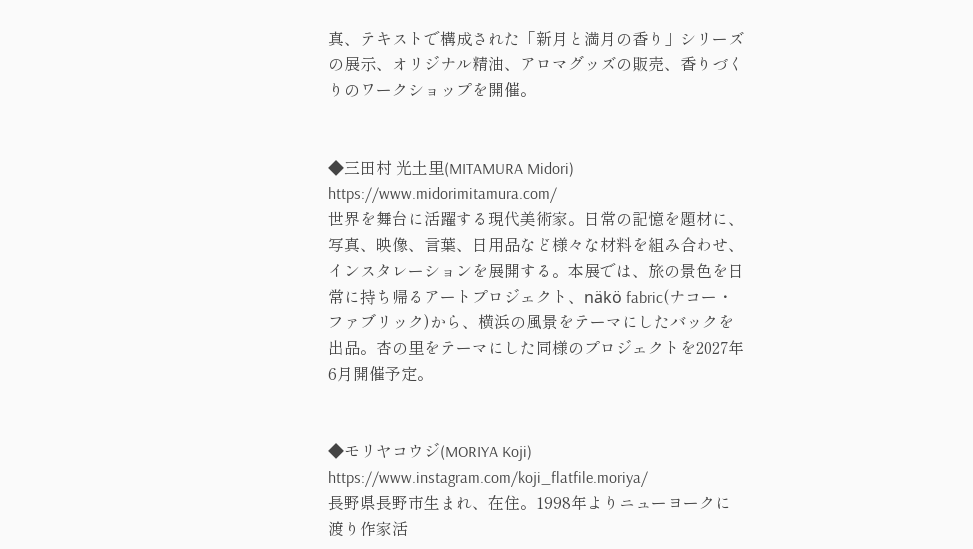真、テキストで構成された「新月と満月の香り」シリーズの展示、オリジナル精油、アロマグッズの販売、香りづくりのワークショップを開催。


◆三田村 光土里(MITAMURA Midori)
https://www.midorimitamura.com/
世界を舞台に活躍する現代美術家。日常の記憶を題材に、写真、映像、言葉、日用品など様々な材料を組み合わせ、インスタレーションを展開する。本展では、旅の景色を日常に持ち帰るアートプロジェクト、näkö fabric(ナコー・ファブリック)から、横浜の風景をテーマにしたバックを出品。杏の里をテーマにした同様のプロジェクトを2027年6月開催予定。


◆モリヤコウジ(MORIYA Koji)
https://www.instagram.com/koji_flatfile.moriya/
長野県長野市生まれ、在住。1998年よりニューヨークに渡り作家活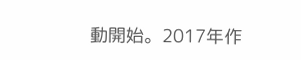動開始。2017年作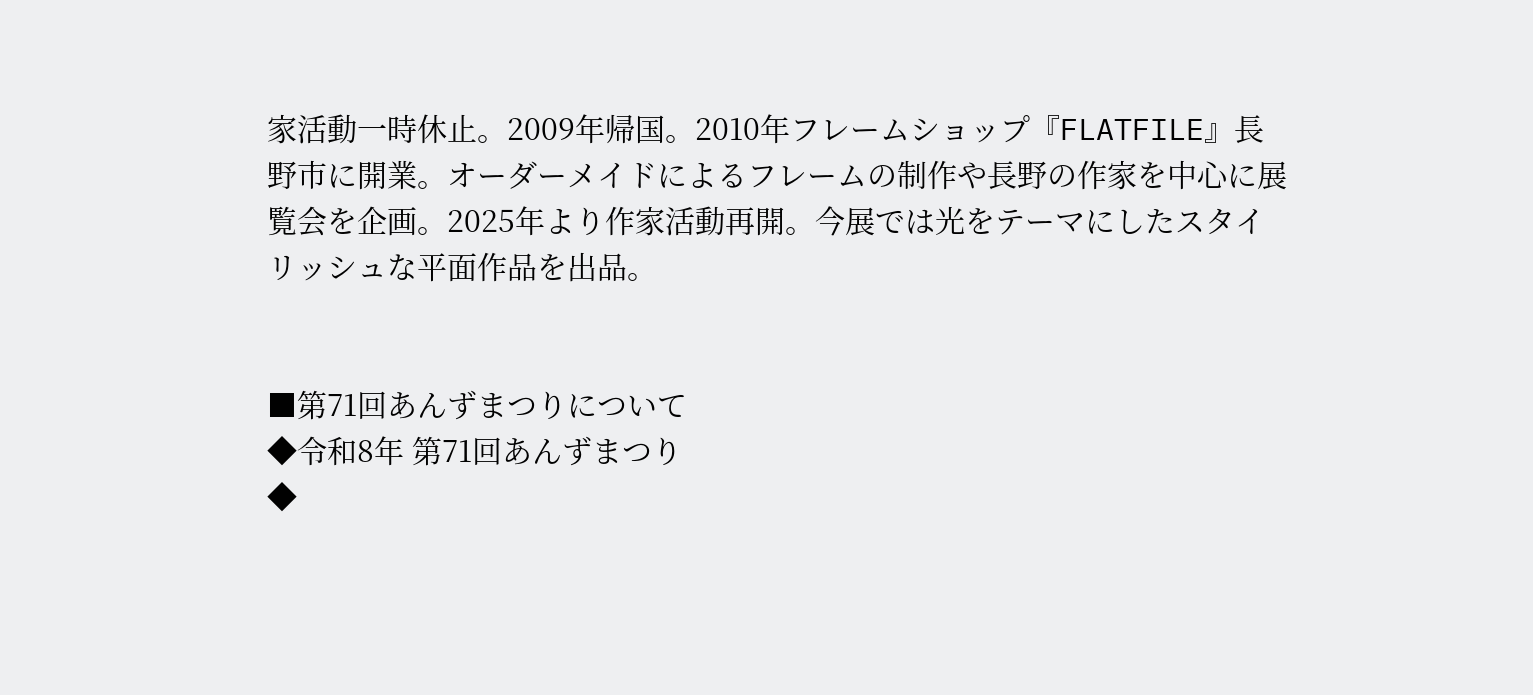家活動一時休止。2009年帰国。2010年フレームショップ『FLATFILE』長野市に開業。オーダーメイドによるフレームの制作や長野の作家を中心に展覧会を企画。2025年より作家活動再開。今展では光をテーマにしたスタイリッシュな平面作品を出品。


■第71回あんずまつりについて
◆令和8年 第71回あんずまつり
◆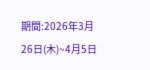期間:2026年3月26日(木)~4月5日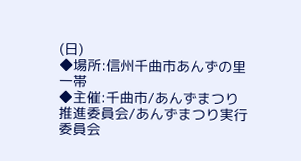(日)
◆場所:信州千曲市あんずの里一帯
◆主催:千曲市/あんずまつり推進委員会/あんずまつり実行委員会